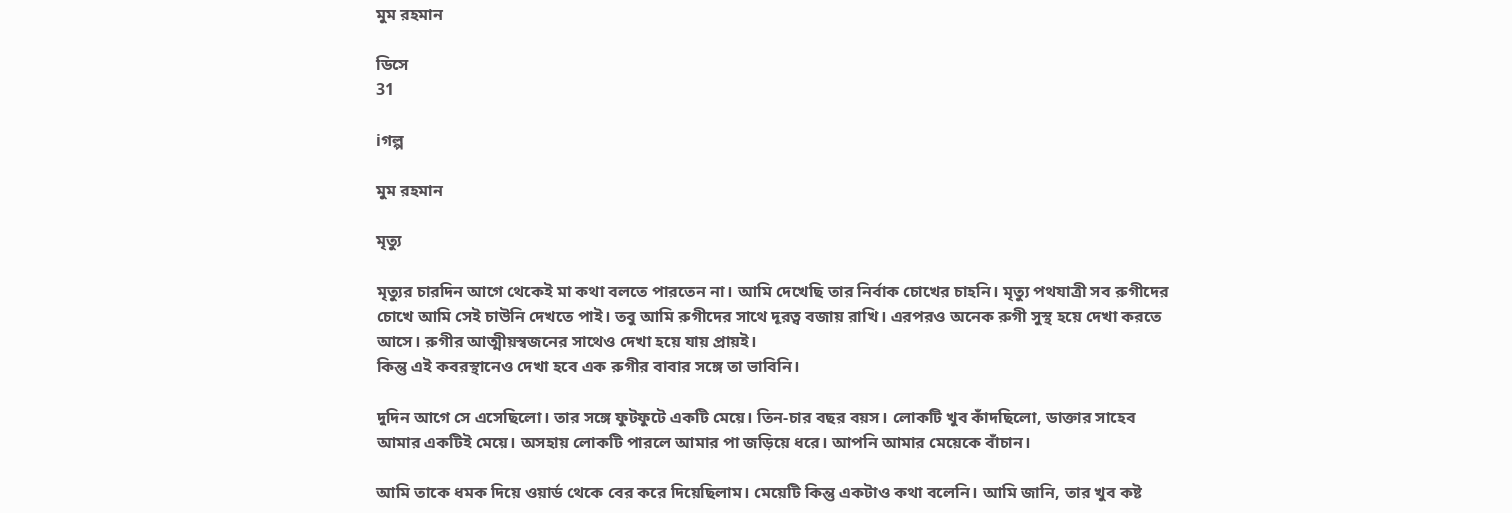মুম রহমান

ডিসে
31

iগল্প

মুম রহমান

মৃত্যু

মৃত্যুর চারদিন আগে থেকেই মা কথা বলতে পারতেন না। আমি দেখেছি তার নির্বাক চোখের চাহনি। মৃত্যু পথযাত্রী সব রুগীদের চোখে আমি সেই চাউনি দেখতে পাই। তবু আমি রুগীদের সাথে দূরত্ব বজায় রাখি। এরপরও অনেক রুগী সুস্থ হয়ে দেখা করতে আসে। রুগীর আত্মীয়স্বজনের সাথেও দেখা হয়ে যায় প্রায়ই।
কিন্তু এই কবরস্থানেও দেখা হবে এক রুগীর বাবার সঙ্গে তা ভাবিনি।

দুদিন আগে সে এসেছিলো। তার সঙ্গে ফুটফুটে একটি মেয়ে। তিন-চার বছর বয়স। লোকটি খুব কাঁদছিলো, ডাক্তার সাহেব আমার একটিই মেয়ে। অসহায় লোকটি পারলে আমার পা জড়িয়ে ধরে। আপনি আমার মেয়েকে বাঁচান।

আমি তাকে ধমক দিয়ে ওয়ার্ড থেকে বের করে দিয়েছিলাম। মেয়েটি কিন্তু একটাও কথা বলেনি। আমি জানি, তার খুব কষ্ট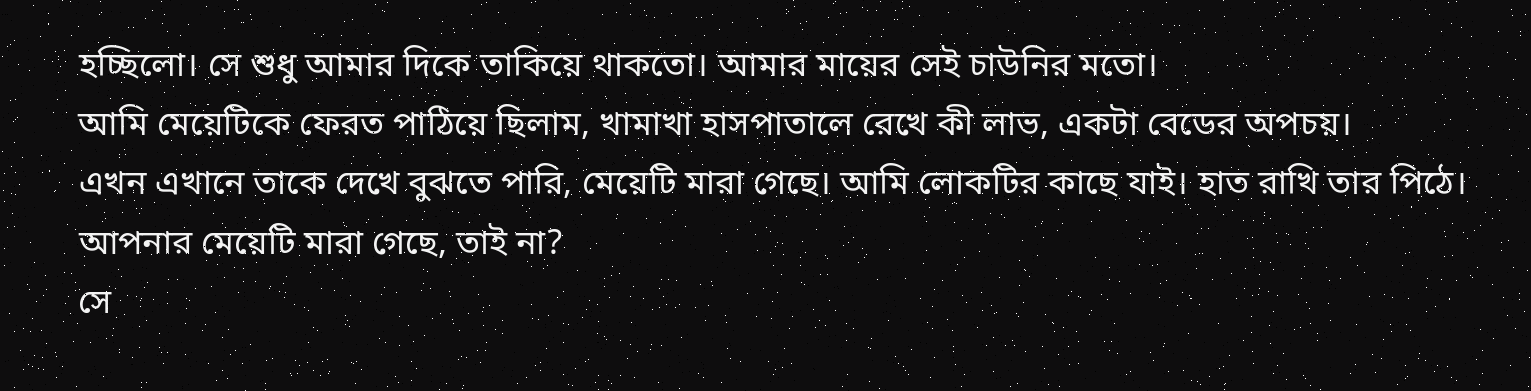হচ্ছিলো। সে শুধু আমার দিকে তাকিয়ে থাকতো। আমার মায়ের সেই চাউনির মতো।
আমি মেয়েটিকে ফেরত পাঠিয়ে ছিলাম, খামাখা হাসপাতালে রেখে কী লাভ, একটা বেডের অপচয়।
এখন এখানে তাকে দেখে বুঝতে পারি, মেয়েটি মারা গেছে। আমি লোকটির কাছে যাই। হাত রাখি তার পিঠে। আপনার মেয়েটি মারা গেছে, তাই না?
সে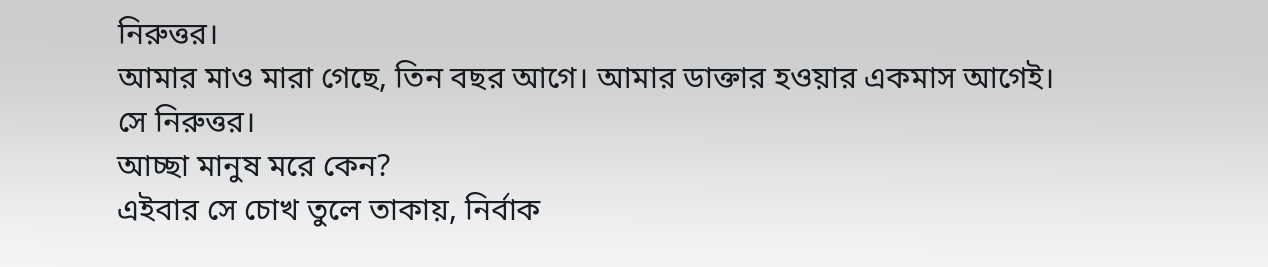নিরুত্তর।
আমার মাও মারা গেছে, তিন বছর আগে। আমার ডাক্তার হওয়ার একমাস আগেই।
সে নিরুত্তর।
আচ্ছা মানুষ মরে কেন?
এইবার সে চোখ তুলে তাকায়, নির্বাক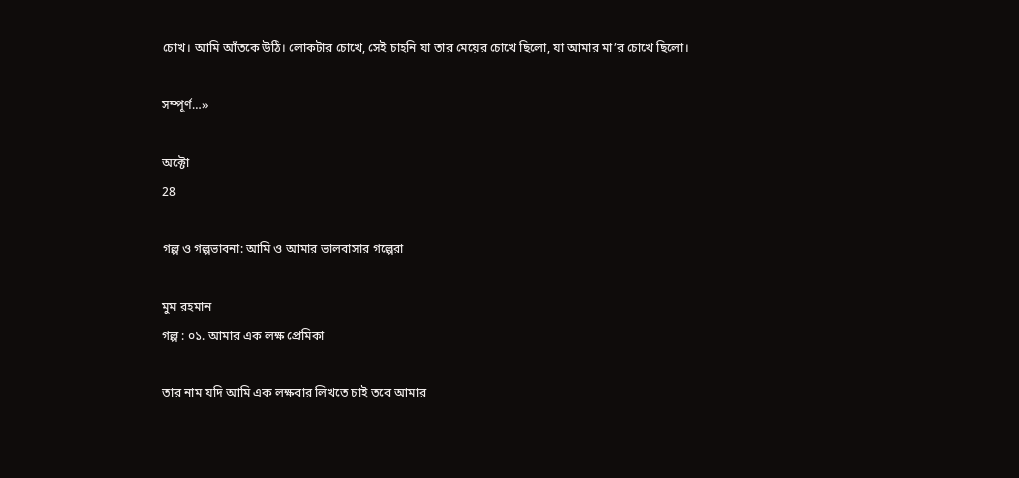চোখ। আমি আঁতকে উঠি। লোকটার চোখে, সেই চাহনি যা তার মেয়ের চোখে ছিলো, যা আমার মা’র চোখে ছিলো।

সম্পূর্ণ…»

অক্টো
28

গল্প ও গল্পভাবনা: আমি ও আমার ভালবাসার গল্পেরা

মুম রহমান
গল্প : ০১. আমার এক লক্ষ প্রেমিকা

তার নাম যদি আমি এক লক্ষবার লিখতে চাই তবে আমার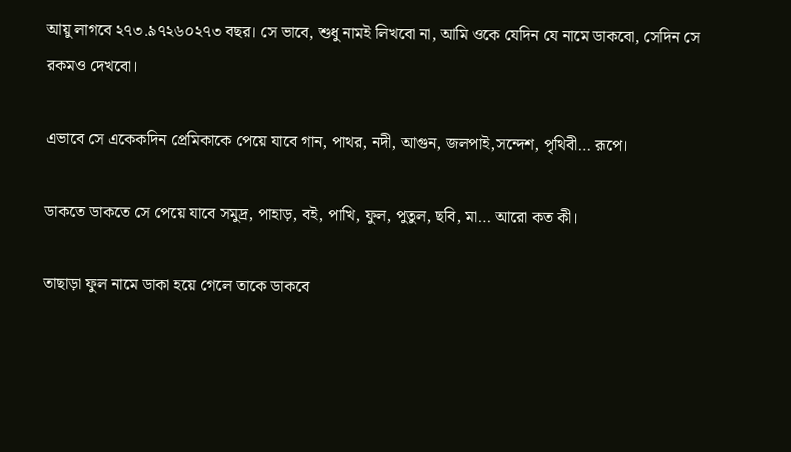আয়ু লাগবে ২৭৩.৯৭২৬০২৭৩ বছর। সে ভাবে, শুধু নামই লিখবো না, আমি ওকে যেদিন যে নামে ডাকবো, সেদিন সে রকমও দেখবো।

এভাবে সে একেকদিন প্রেমিকাকে পেয়ে যাবে গান, পাথর, নদী, আগুন, জলপাই,সন্দেশ, পৃথিবী… রূপে।

ডাকতে ডাকতে সে পেয়ে যাবে সমুদ্র, পাহাড়, বই, পাখি, ফুল, পুতুল, ছবি, মা… আরো কত কী।

তাছাড়া ফুল নামে ডাকা হয়ে গেলে তাকে ডাকবে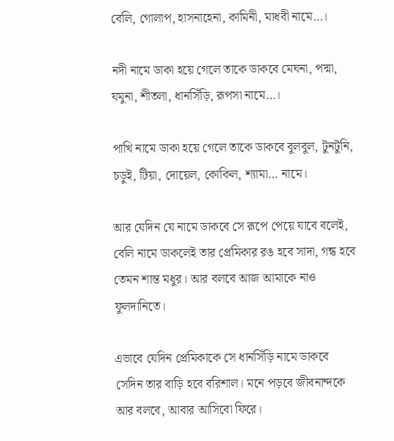বেলি, গোলাপ, হাসনাহেনা, কামিনী, মাধবী নামে…।

নদী নামে ডাকা হয়ে গেলে তাকে ডাকবে মেঘনা, পদ্মা, যমুনা, শীতলা, ধানসিঁড়ি, রূপসা নামে…।

পাখি নামে ডাকা হয়ে গেলে তাকে ডাকবে বুলবুল, টুনটুনি, চড়ুই, টিয়া, দোয়েল, কোকিল, শ্যামা… নামে।

আর যেদিন যে নামে ডাকবে সে রূপে পেয়ে যাবে বলেই, বেলি নামে ডাকলেই তার প্রেমিকার রঙ হবে সাদা, গন্ধ হবে তেমন শান্ত মধুর। আর বলবে আজ আমাকে নাও ফুলদানিতে।

এভাবে যেদিন প্রেমিকাকে সে ধানসিঁড়ি নামে ডাকবে সেদিন তার বাড়ি হবে বরিশাল। মনে পড়বে জীবনান্দকে আর বলবে, আবার আসিবো ফিরে।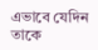এভাবে যেদিন তাকে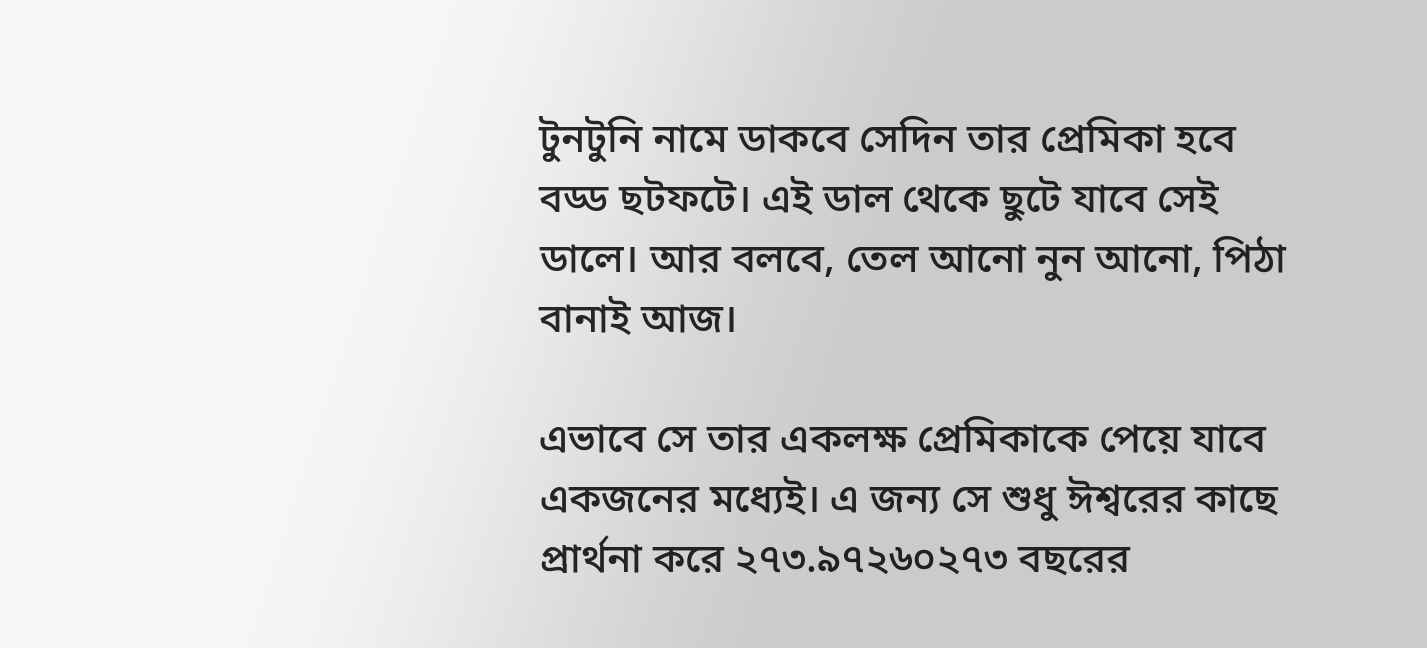টুনটুনি নামে ডাকবে সেদিন তার প্রেমিকা হবে বড্ড ছটফটে। এই ডাল থেকে ছুটে যাবে সেই ডালে। আর বলবে, তেল আনো নুন আনো, পিঠা বানাই আজ।

এভাবে সে তার একলক্ষ প্রেমিকাকে পেয়ে যাবে একজনের মধ্যেই। এ জন্য সে শুধু ঈশ্বরের কাছে প্রার্থনা করে ২৭৩.৯৭২৬০২৭৩ বছরের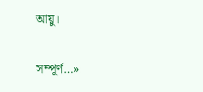আয়ু।

সম্পূর্ণ…»